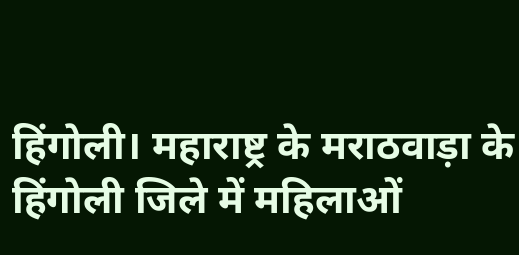हिंगोली। महाराष्ट्र के मराठवाड़ा के हिंगोली जिले में महिलाओं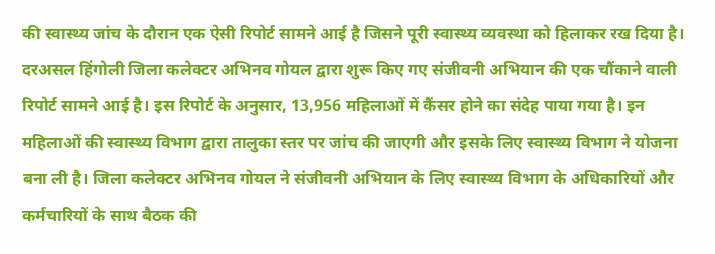की स्वास्थ्य जांच के दौरान एक ऐसी रिपोर्ट सामने आई है जिसने पूरी स्वास्थ्य व्यवस्था को हिलाकर रख दिया है। दरअसल हिंगोली जिला कलेक्टर अभिनव गोयल द्वारा शुरू किए गए संजीवनी अभियान की एक चौंकाने वाली रिपोर्ट सामने आई है। इस रिपोर्ट के अनुसार, 13,956 महिलाओं में कैंसर होने का संदेह पाया गया है। इन महिलाओं की स्वास्थ्य विभाग द्वारा तालुका स्तर पर जांच की जाएगी और इसके लिए स्वास्थ्य विभाग ने योजना बना ली है। जिला कलेक्टर अभिनव गोयल ने संजीवनी अभियान के लिए स्वास्थ्य विभाग के अधिकारियों और कर्मचारियों के साथ बैठक की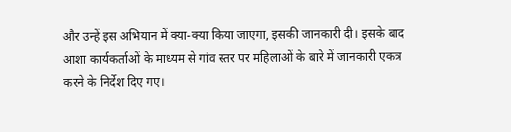और उन्हें इस अभियान में क्या-क्या किया जाएगा, इसकी जानकारी दी। इसके बाद आशा कार्यकर्ताओं के माध्यम से गांव स्तर पर महिलाओं के बारे में जानकारी एकत्र करने के निर्देश दिए गए।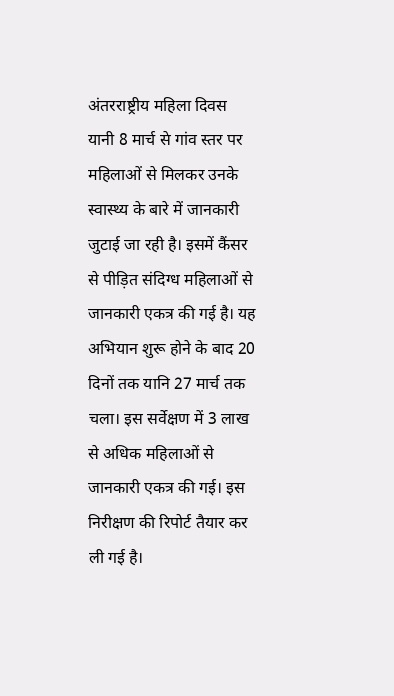अंतरराष्ट्रीय महिला दिवस यानी 8 मार्च से गांव स्तर पर महिलाओं से मिलकर उनके स्वास्थ्य के बारे में जानकारी जुटाई जा रही है। इसमें कैंसर से पीड़ित संदिग्ध महिलाओं से जानकारी एकत्र की गई है। यह अभियान शुरू होने के बाद 20 दिनों तक यानि 27 मार्च तक चला। इस सर्वेक्षण में 3 लाख से अधिक महिलाओं से जानकारी एकत्र की गई। इस निरीक्षण की रिपोर्ट तैयार कर ली गई है।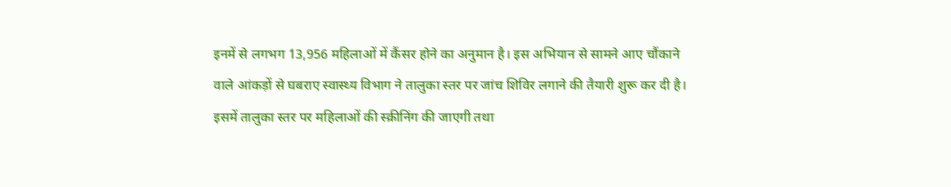इनमें से लगभग 13,956 महिलाओं में कैंसर होने का अनुमान है। इस अभियान से सामने आए चौंकाने वाले आंकड़ों से घबराए स्वास्थ्य विभाग ने तालुका स्तर पर जांच शिविर लगाने की तैयारी शुरू कर दी है। इसमें तालुका स्तर पर महिलाओं की स्क्रीनिंग की जाएगी तथा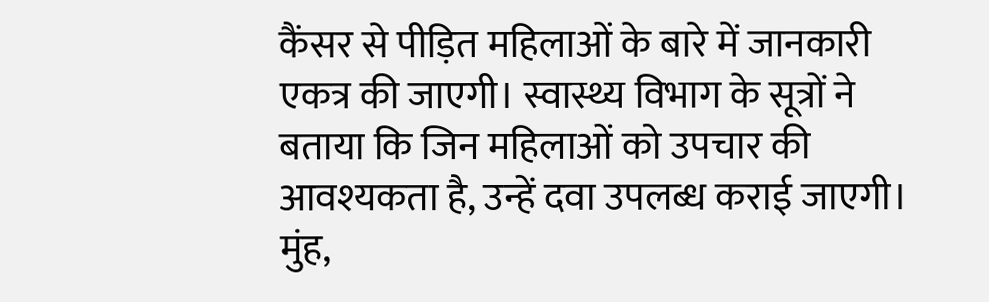कैंसर से पीड़ित महिलाओं के बारे में जानकारी एकत्र की जाएगी। स्वास्थ्य विभाग के सूत्रों ने बताया कि जिन महिलाओं को उपचार की आवश्यकता है, उन्हें दवा उपलब्ध कराई जाएगी।
मुंह,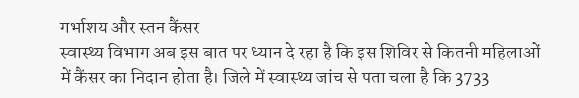गर्भाशय और स्तन कैंसर
स्वास्थ्य विभाग अब इस बात पर ध्यान दे रहा है कि इस शिविर से कितनी महिलाओं में कैंसर का निदान होता है। जिले में स्वास्थ्य जांच से पता चला है कि 3733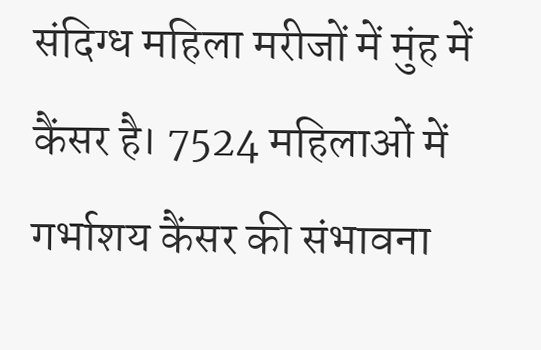संदिग्ध महिला मरीजों में मुंह में कैंसर है। 7524 महिलाओं में गर्भाशय कैंसर की संभावना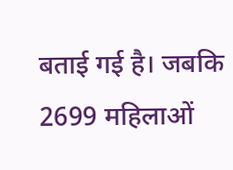बताई गई है। जबकि 2699 महिलाओं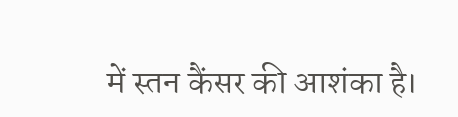में स्तन कैंसर की आशंका है।